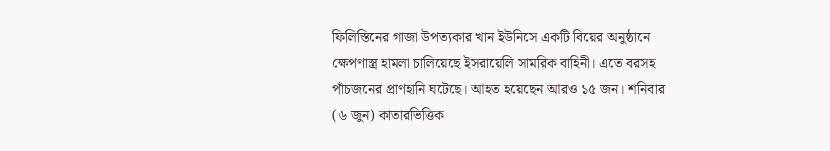ফিলিস্তিনের গাজা উপত্যকার খান ইউনিসে একটি বিয়ের অনুষ্ঠানে ক্ষেপণাস্ত্র হামলা চালিয়েছে ইসরায়েলি সামরিক বাহিনী। এতে বরসহ পাঁচজনের প্রাণহানি ঘটেছে। আহত হয়েছেন আরও ১৫ জন। শনিবার (৬ জুন) কাতারভিত্তিক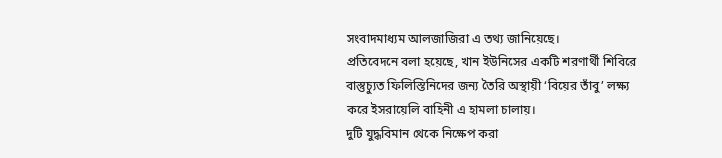সংবাদমাধ্যম আলজাজিরা এ তথ্য জানিয়েছে।
প্রতিবেদনে বলা হয়েছে, খান ইউনিসের একটি শরণার্থী শিবিরে বাস্তুচ্যুত ফিলিস্তিনিদের জন্য তৈরি অস্থায়ী ‘বিয়ের তাঁবু’ লক্ষ্য করে ইসরায়েলি বাহিনী এ হামলা চালায়।
দুটি যুদ্ধবিমান থেকে নিক্ষেপ করা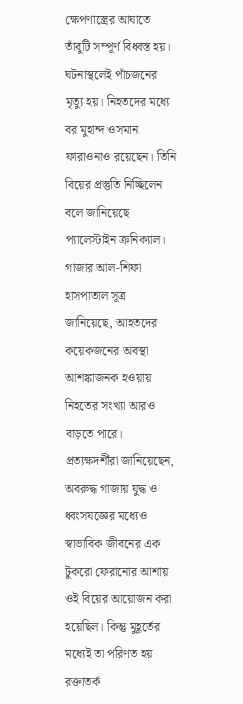ক্ষেপণাস্ত্রের আঘাতে তাঁবুটি সম্পূর্ণ বিধ্বস্ত হয়। ঘটনাস্থলেই পাঁচজনের মৃত্যু হয়। নিহতদের মধ্যে বর মুহান্দ ওসমান ফারাওনাও রয়েছেন। তিনি বিয়ের প্রস্তুতি নিচ্ছিলেন বলে জানিয়েছে প্যালেস্টাইন ক্রনিক্যাল।
গাজার আল-শিফা হাসপাতাল সূত্র জানিয়েছে, আহতদের কয়েকজনের অবস্থা আশঙ্কাজনক হওয়ায় নিহতের সংখ্যা আরও বাড়তে পারে।
প্রত্যক্ষদর্শীরা জানিয়েছেন, অবরুদ্ধ গাজায় যুদ্ধ ও ধ্বংসযজ্ঞের মধ্যেও স্বাভাবিক জীবনের এক টুকরো ফেরানোর আশায় ওই বিয়ের আয়োজন করা হয়েছিল। কিন্তু মুহূর্তের মধ্যেই তা পরিণত হয় রক্তাতর্ক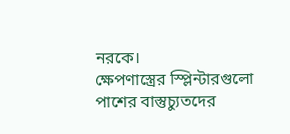নরকে।
ক্ষেপণাস্ত্রের স্প্লিন্টারগুলো পাশের বাস্তুচ্যুতদের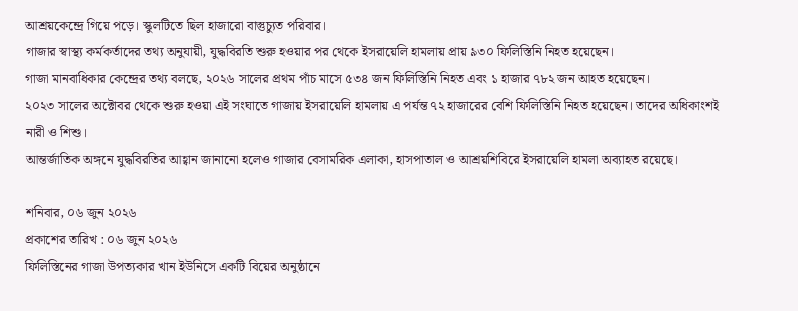আশ্রয়কেন্দ্রে গিয়ে পড়ে। স্কুলটিতে ছিল হাজারো বাস্তুচ্যুত পরিবার।
গাজার স্বাস্থ্য কর্মকর্তাদের তথ্য অনুযায়ী, যুদ্ধবিরতি শুরু হওয়ার পর থেকে ইসরায়েলি হামলায় প্রায় ৯৩০ ফিলিস্তিনি নিহত হয়েছেন।
গাজা মানবাধিকার কেন্দ্রের তথ্য বলছে, ২০২৬ সালের প্রথম পাঁচ মাসে ৫৩৪ জন ফিলিস্তিনি নিহত এবং ১ হাজার ৭৮২ জন আহত হয়েছেন।
২০২৩ সালের অক্টোবর থেকে শুরু হওয়া এই সংঘাতে গাজায় ইসরায়েলি হামলায় এ পর্যন্ত ৭২ হাজারের বেশি ফিলিস্তিনি নিহত হয়েছেন। তাদের অধিকাংশই নারী ও শিশু।
আন্তর্জাতিক অঙ্গনে যুদ্ধবিরতির আহ্বান জানানো হলেও গাজার বেসামরিক এলাকা, হাসপাতাল ও আশ্রয়শিবিরে ইসরায়েলি হামলা অব্যাহত রয়েছে।

শনিবার, ০৬ জুন ২০২৬
প্রকাশের তারিখ : ০৬ জুন ২০২৬
ফিলিস্তিনের গাজা উপত্যকার খান ইউনিসে একটি বিয়ের অনুষ্ঠানে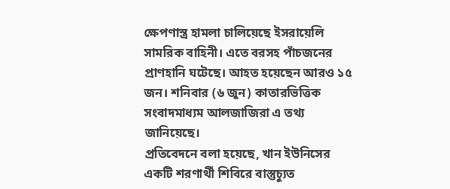ক্ষেপণাস্ত্র হামলা চালিয়েছে ইসরায়েলি সামরিক বাহিনী। এতে বরসহ পাঁচজনের প্রাণহানি ঘটেছে। আহত হয়েছেন আরও ১৫ জন। শনিবার (৬ জুন) কাতারভিত্তিক সংবাদমাধ্যম আলজাজিরা এ তথ্য জানিয়েছে।
প্রতিবেদনে বলা হয়েছে, খান ইউনিসের একটি শরণার্থী শিবিরে বাস্তুচ্যুত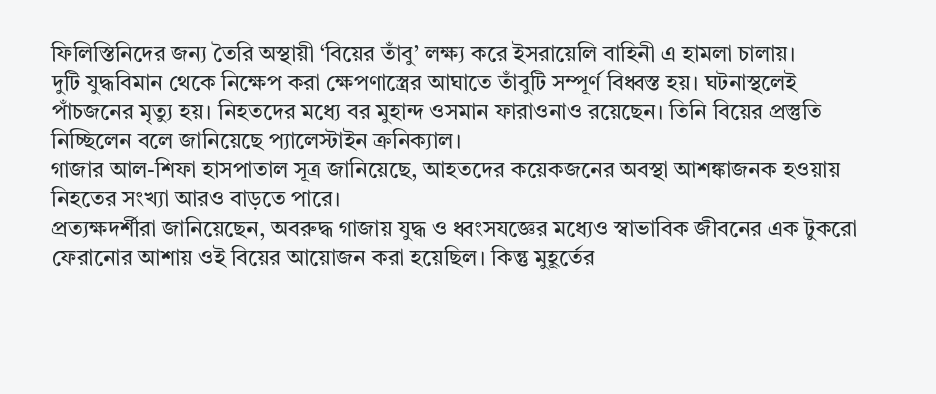ফিলিস্তিনিদের জন্য তৈরি অস্থায়ী ‘বিয়ের তাঁবু’ লক্ষ্য করে ইসরায়েলি বাহিনী এ হামলা চালায়।
দুটি যুদ্ধবিমান থেকে নিক্ষেপ করা ক্ষেপণাস্ত্রের আঘাতে তাঁবুটি সম্পূর্ণ বিধ্বস্ত হয়। ঘটনাস্থলেই পাঁচজনের মৃত্যু হয়। নিহতদের মধ্যে বর মুহান্দ ওসমান ফারাওনাও রয়েছেন। তিনি বিয়ের প্রস্তুতি নিচ্ছিলেন বলে জানিয়েছে প্যালেস্টাইন ক্রনিক্যাল।
গাজার আল-শিফা হাসপাতাল সূত্র জানিয়েছে, আহতদের কয়েকজনের অবস্থা আশঙ্কাজনক হওয়ায় নিহতের সংখ্যা আরও বাড়তে পারে।
প্রত্যক্ষদর্শীরা জানিয়েছেন, অবরুদ্ধ গাজায় যুদ্ধ ও ধ্বংসযজ্ঞের মধ্যেও স্বাভাবিক জীবনের এক টুকরো ফেরানোর আশায় ওই বিয়ের আয়োজন করা হয়েছিল। কিন্তু মুহূর্তের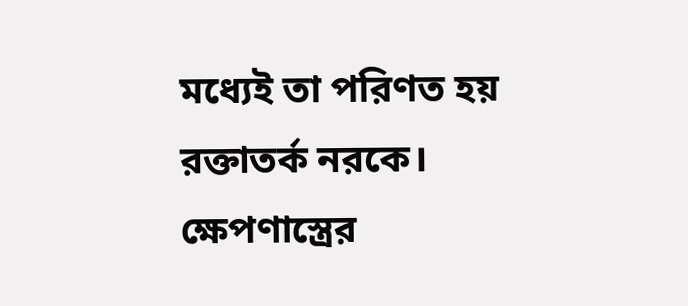মধ্যেই তা পরিণত হয় রক্তাতর্ক নরকে।
ক্ষেপণাস্ত্রের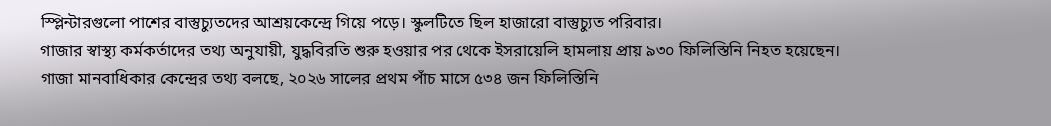স্প্লিন্টারগুলো পাশের বাস্তুচ্যুতদের আশ্রয়কেন্দ্রে গিয়ে পড়ে। স্কুলটিতে ছিল হাজারো বাস্তুচ্যুত পরিবার।
গাজার স্বাস্থ্য কর্মকর্তাদের তথ্য অনুযায়ী, যুদ্ধবিরতি শুরু হওয়ার পর থেকে ইসরায়েলি হামলায় প্রায় ৯৩০ ফিলিস্তিনি নিহত হয়েছেন।
গাজা মানবাধিকার কেন্দ্রের তথ্য বলছে, ২০২৬ সালের প্রথম পাঁচ মাসে ৫৩৪ জন ফিলিস্তিনি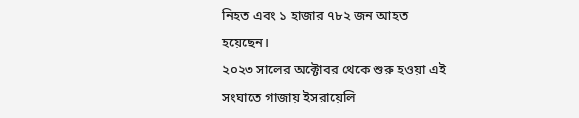নিহত এবং ১ হাজার ৭৮২ জন আহত হয়েছেন।
২০২৩ সালের অক্টোবর থেকে শুরু হওয়া এই সংঘাতে গাজায় ইসরায়েলি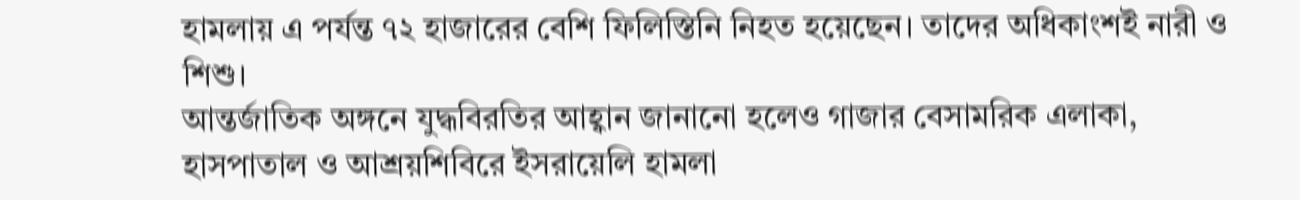হামলায় এ পর্যন্ত ৭২ হাজারের বেশি ফিলিস্তিনি নিহত হয়েছেন। তাদের অধিকাংশই নারী ও শিশু।
আন্তর্জাতিক অঙ্গনে যুদ্ধবিরতির আহ্বান জানানো হলেও গাজার বেসামরিক এলাকা, হাসপাতাল ও আশ্রয়শিবিরে ইসরায়েলি হামলা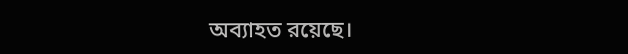অব্যাহত রয়েছে।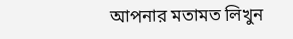আপনার মতামত লিখুন